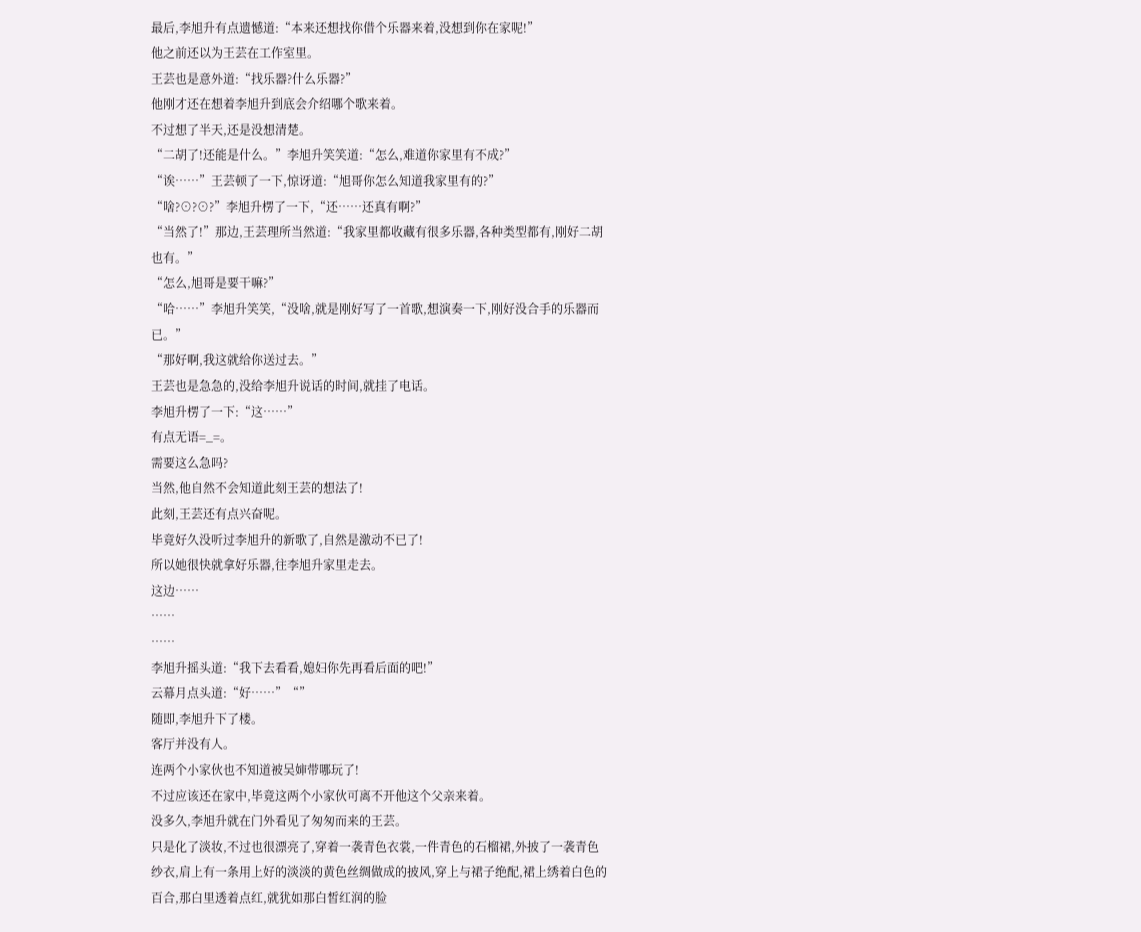最后,李旭升有点遗憾道:“本来还想找你借个乐器来着,没想到你在家呢!”
他之前还以为王芸在工作室里。
王芸也是意外道:“找乐器?什么乐器?”
他刚才还在想着李旭升到底会介绍哪个歌来着。
不过想了半天,还是没想清楚。
“二胡了!还能是什么。”李旭升笑笑道:“怎么,难道你家里有不成?”
“诶……”王芸顿了一下,惊讶道:“旭哥你怎么知道我家里有的?”
“啥?⊙?⊙?”李旭升楞了一下,“还……还真有啊?”
“当然了!”那边,王芸理所当然道:“我家里都收藏有很多乐器,各种类型都有,刚好二胡也有。”
“怎么,旭哥是要干嘛?”
“哈……”李旭升笑笑,“没啥,就是刚好写了一首歌,想演奏一下,刚好没合手的乐器而已。”
“那好啊,我这就给你送过去。”
王芸也是急急的,没给李旭升说话的时间,就挂了电话。
李旭升楞了一下:“这……”
有点无语=_=。
需要这么急吗?
当然,他自然不会知道此刻王芸的想法了!
此刻,王芸还有点兴奋呢。
毕竟好久没听过李旭升的新歌了,自然是激动不已了!
所以她很快就拿好乐器,往李旭升家里走去。
这边……
……
……
李旭升摇头道:“我下去看看,媳妇你先再看后面的吧!”
云幕月点头道:“好……”“”
随即,李旭升下了楼。
客厅并没有人。
连两个小家伙也不知道被吴婶带哪玩了!
不过应该还在家中,毕竟这两个小家伙可离不开他这个父亲来着。
没多久,李旭升就在门外看见了匆匆而来的王芸。
只是化了淡妆,不过也很漂亮了,穿着一袭青色衣裳,一件青色的石榴裙,外披了一袭青色纱衣,肩上有一条用上好的淡淡的黄色丝绸做成的披风,穿上与裙子绝配,裙上绣着白色的百合,那白里透着点红,就犹如那白皙红润的脸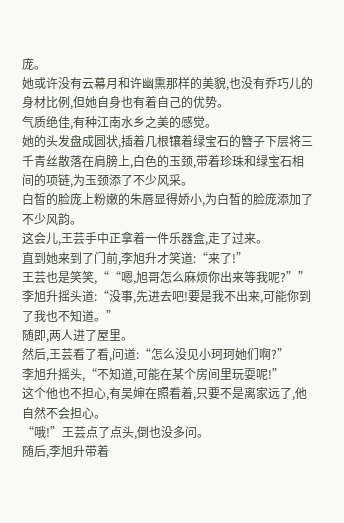庞。
她或许没有云幕月和许幽熏那样的美貌,也没有乔巧儿的身材比例,但她自身也有着自己的优势。
气质绝佳,有种江南水乡之美的感觉。
她的头发盘成圆状,插着几根镶着绿宝石的簪子下层将三千青丝散落在肩膀上,白色的玉颈,带着珍珠和绿宝石相间的项链,为玉颈添了不少风采。
白皙的脸庞上粉嫩的朱唇显得娇小,为白皙的脸庞添加了不少风韵。
这会儿,王芸手中正拿着一件乐器盒,走了过来。
直到她来到了门前,李旭升才笑道:“来了!”
王芸也是笑笑,““嗯,旭哥怎么麻烦你出来等我呢?””
李旭升摇头道:“没事,先进去吧!要是我不出来,可能你到了我也不知道。”
随即,两人进了屋里。
然后,王芸看了看,问道:“怎么没见小珂珂她们啊?”
李旭升摇头,“不知道,可能在某个房间里玩耍呢!”
这个他也不担心,有吴婶在照看着,只要不是离家远了,他自然不会担心。
“哦!”王芸点了点头,倒也没多问。
随后,李旭升带着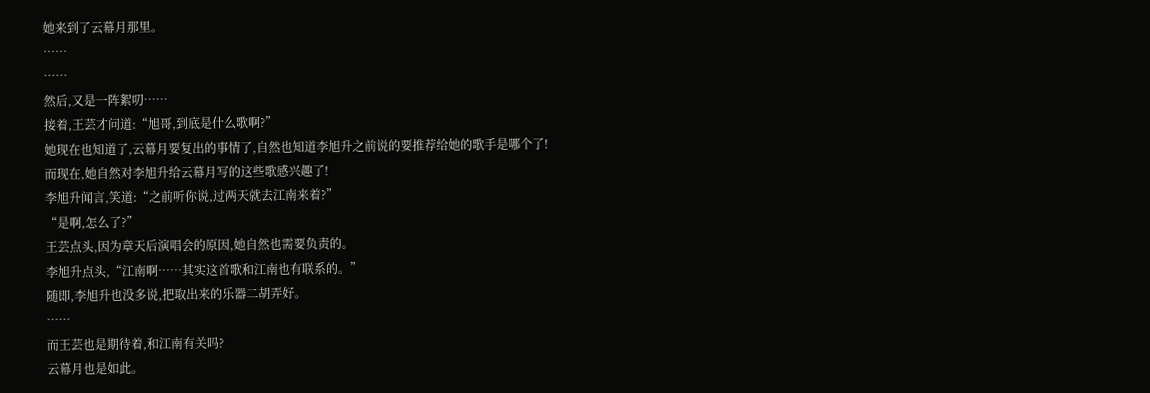她来到了云幕月那里。
……
……
然后,又是一阵絮叨……
接着,王芸才问道:“旭哥,到底是什么歌啊?”
她现在也知道了,云幕月要复出的事情了,自然也知道李旭升之前说的要推荐给她的歌手是哪个了!
而现在,她自然对李旭升给云幕月写的这些歌感兴趣了!
李旭升闻言,笑道:“之前听你说,过两天就去江南来着?”
“是啊,怎么了?”
王芸点头,因为章天后演唱会的原因,她自然也需要负责的。
李旭升点头,“江南啊……其实这首歌和江南也有联系的。”
随即,李旭升也没多说,把取出来的乐器二胡弄好。
……
而王芸也是期待着,和江南有关吗?
云幕月也是如此。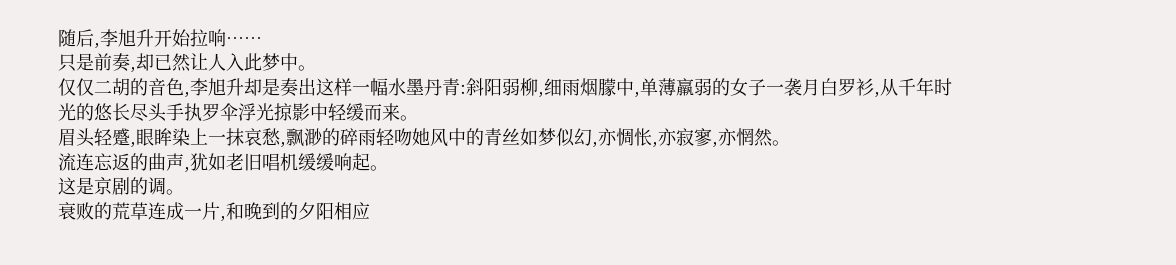随后,李旭升开始拉响……
只是前奏,却已然让人入此梦中。
仅仅二胡的音色,李旭升却是奏出这样一幅水墨丹青:斜阳弱柳,细雨烟朦中,单薄羸弱的女子一袭月白罗衫,从千年时光的悠长尽头手执罗伞浮光掠影中轻缓而来。
眉头轻蹙,眼眸染上一抹哀愁,飘渺的碎雨轻吻她风中的青丝如梦似幻,亦惆怅,亦寂寥,亦惘然。
流连忘返的曲声,犹如老旧唱机缓缓响起。
这是京剧的调。
衰败的荒草连成一片,和晚到的夕阳相应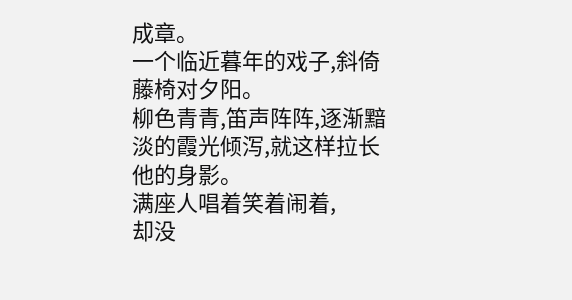成章。
一个临近暮年的戏子,斜倚藤椅对夕阳。
柳色青青,笛声阵阵,逐渐黯淡的霞光倾泻,就这样拉长他的身影。
满座人唱着笑着闹着,
却没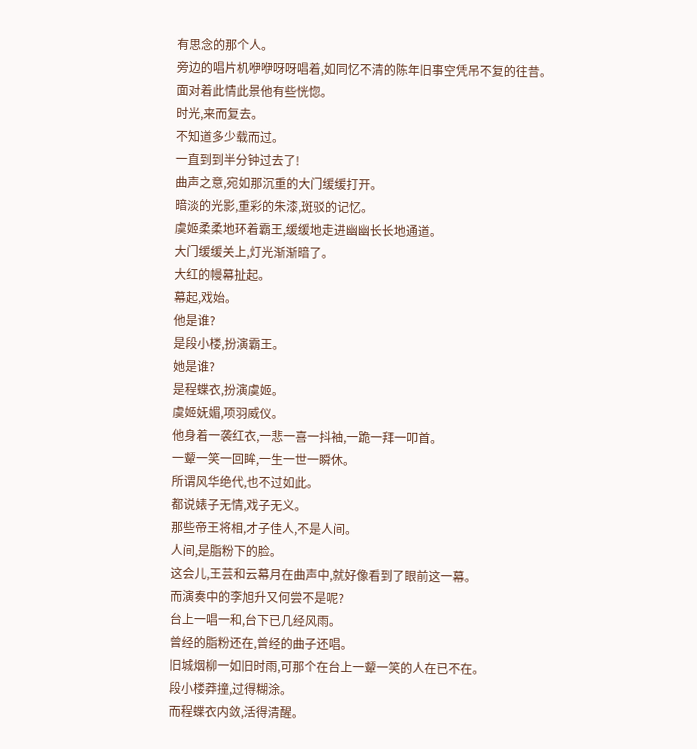有思念的那个人。
旁边的唱片机咿咿呀呀唱着,如同忆不清的陈年旧事空凭吊不复的往昔。
面对着此情此景他有些恍惚。
时光,来而复去。
不知道多少载而过。
一直到到半分钟过去了!
曲声之意,宛如那沉重的大门缓缓打开。
暗淡的光影,重彩的朱漆,斑驳的记忆。
虞姬柔柔地环着霸王,缓缓地走进幽幽长长地通道。
大门缓缓关上,灯光渐渐暗了。
大红的幔幕扯起。
幕起,戏始。
他是谁?
是段小楼,扮演霸王。
她是谁?
是程蝶衣,扮演虞姬。
虞姬妩媚,项羽威仪。
他身着一袭红衣,一悲一喜一抖袖,一跪一拜一叩首。
一颦一笑一回眸,一生一世一瞬休。
所谓风华绝代,也不过如此。
都说婊子无情,戏子无义。
那些帝王将相,才子佳人,不是人间。
人间,是脂粉下的脸。
这会儿,王芸和云幕月在曲声中,就好像看到了眼前这一幕。
而演奏中的李旭升又何尝不是呢?
台上一唱一和,台下已几经风雨。
曾经的脂粉还在,曾经的曲子还唱。
旧城烟柳一如旧时雨,可那个在台上一颦一笑的人在已不在。
段小楼莽撞,过得糊涂。
而程蝶衣内敛,活得清醒。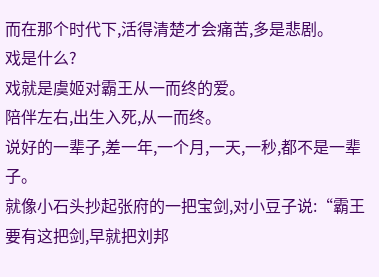而在那个时代下,活得清楚才会痛苦,多是悲剧。
戏是什么?
戏就是虞姬对霸王从一而终的爱。
陪伴左右,出生入死,从一而终。
说好的一辈子,差一年,一个月,一天,一秒,都不是一辈子。
就像小石头抄起张府的一把宝剑,对小豆子说:“霸王要有这把剑,早就把刘邦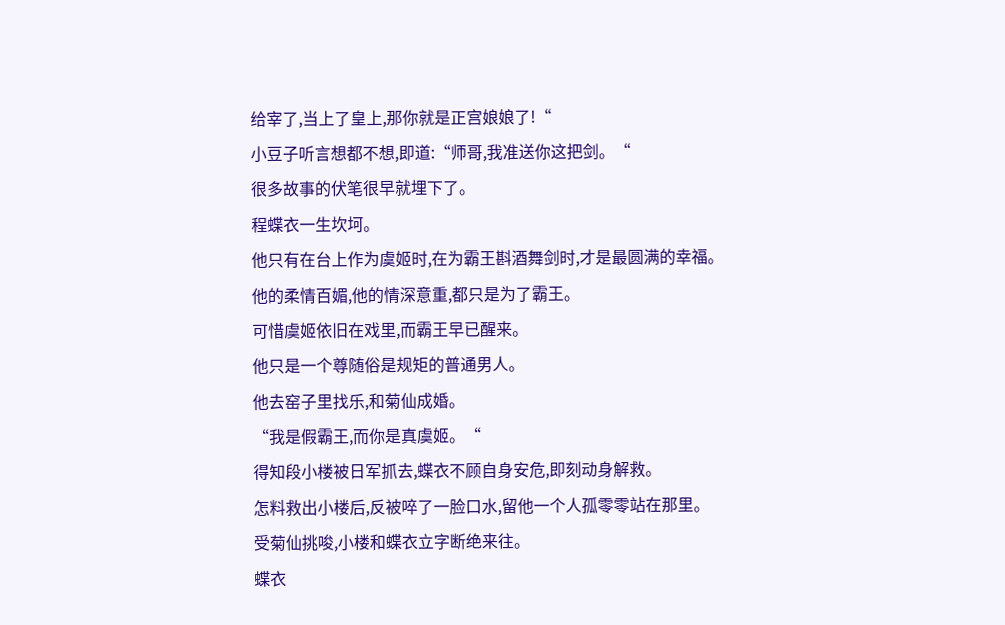给宰了,当上了皇上,那你就是正宫娘娘了!“
小豆子听言想都不想,即道:“师哥,我准送你这把剑。“
很多故事的伏笔很早就埋下了。
程蝶衣一生坎坷。
他只有在台上作为虞姬时,在为霸王斟酒舞剑时,才是最圆满的幸福。
他的柔情百媚,他的情深意重,都只是为了霸王。
可惜虞姬依旧在戏里,而霸王早已醒来。
他只是一个尊随俗是规矩的普通男人。
他去窑子里找乐,和菊仙成婚。
“我是假霸王,而你是真虞姬。“
得知段小楼被日军抓去,蝶衣不顾自身安危,即刻动身解救。
怎料救出小楼后,反被啐了一脸口水,留他一个人孤零零站在那里。
受菊仙挑唆,小楼和蝶衣立字断绝来往。
蝶衣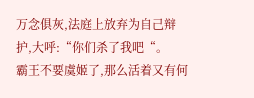万念俱灰,法庭上放弃为自己辩护,大呼:“你们杀了我吧“。
霸王不要虞姬了,那么活着又有何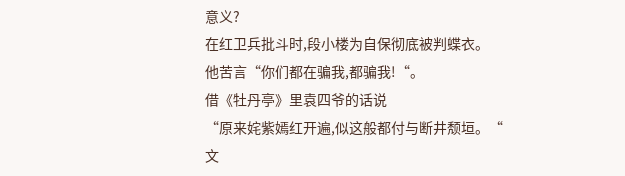意义?
在红卫兵批斗时,段小楼为自保彻底被判蝶衣。
他苦言“你们都在骗我,都骗我!“。
借《牡丹亭》里袁四爷的话说
“原来姹紫嫣红开遍,似这般都付与断井颓垣。“
文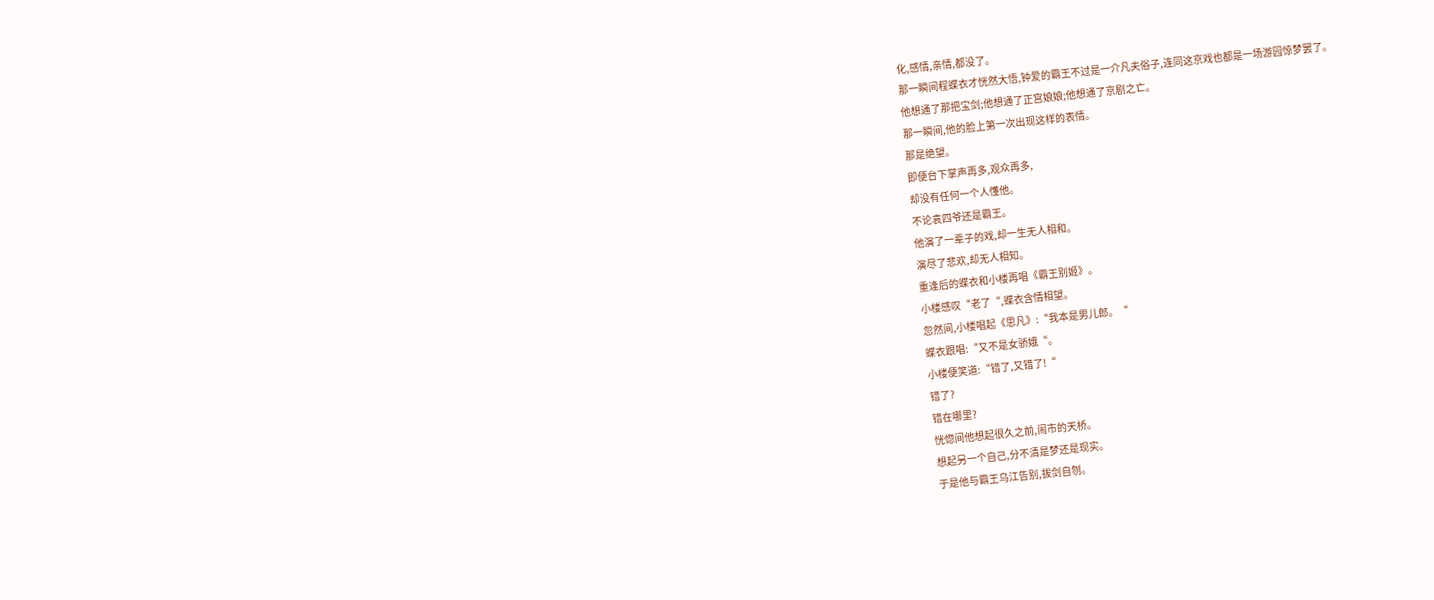化,感情,亲情,都没了。
那一瞬间程蝶衣才恍然大悟,钟爱的霸王不过是一介凡夫俗子,连同这京戏也都是一场游园惊梦罢了。
他想通了那把宝剑;他想通了正宫娘娘;他想通了京剧之亡。
那一瞬间,他的脸上第一次出现这样的表情。
那是绝望。
即便台下掌声再多,观众再多,
却没有任何一个人懂他。
不论袁四爷还是霸王。
他演了一辈子的戏,却一生无人相和。
演尽了悲欢,却无人相知。
重逢后的蝶衣和小楼再唱《霸王别姬》。
小楼感叹“老了“,蝶衣含情相望。
忽然间,小楼唱起《思凡》:“我本是男儿郎。“
蝶衣跟唱:“又不是女骄娥“。
小楼便笑道:“错了,又错了!“
错了?
错在哪里?
恍惚间他想起很久之前,闹市的天桥。
想起另一个自己,分不清是梦还是现实。
于是他与霸王乌江告别,拔剑自刎。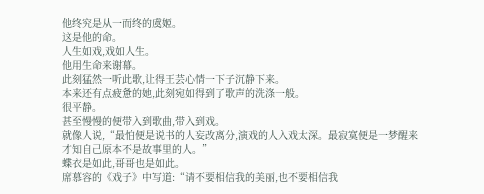他终究是从一而终的虞姬。
这是他的命。
人生如戏,戏如人生。
他用生命来谢幕。
此刻猛然一听此歌,让得王芸心情一下子沉静下来。
本来还有点疲惫的她,此刻宛如得到了歌声的洗涤一般。
很平静。
甚至慢慢的便带入到歌曲,带入到戏。
就像人说,“最怕便是说书的人妄改离分,演戏的人入戏太深。最寂寞便是一梦醒来才知自己原本不是故事里的人。”
蝶衣是如此,哥哥也是如此。
席慕容的《戏子》中写道:“请不要相信我的美丽,也不要相信我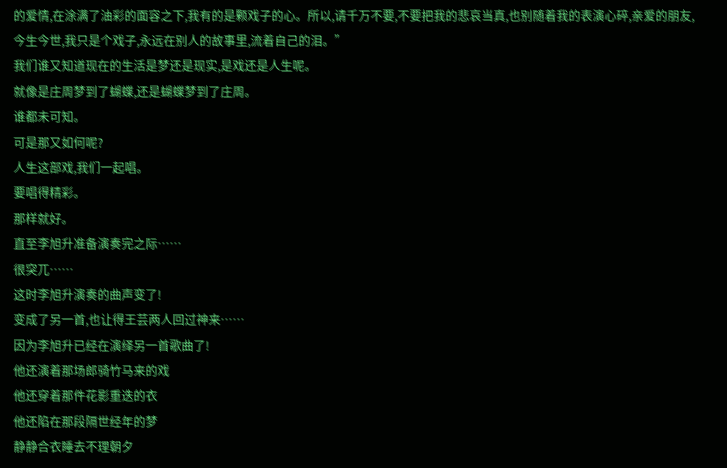的爱情,在涂满了油彩的面容之下,我有的是颗戏子的心。所以,请千万不要,不要把我的悲哀当真,也别随着我的表演心碎,亲爱的朋友,今生今世,我只是个戏子,永远在别人的故事里,流着自己的泪。”
我们谁又知道现在的生活是梦还是现实,是戏还是人生呢。
就像是庄周梦到了蝴蝶,还是蝴蝶梦到了庄周。
谁都未可知。
可是那又如何呢?
人生这部戏,我们一起唱。
要唱得精彩。
那样就好。
直至李旭升准备演奏完之际……
很突兀……
这时李旭升演奏的曲声变了!
变成了另一首,也让得王芸两人回过神来……
因为李旭升已经在演绎另一首歌曲了!
他还演着那场郎骑竹马来的戏
他还穿着那件花影重迭的衣
他还陷在那段隔世经年的梦
静静合衣睡去不理朝夕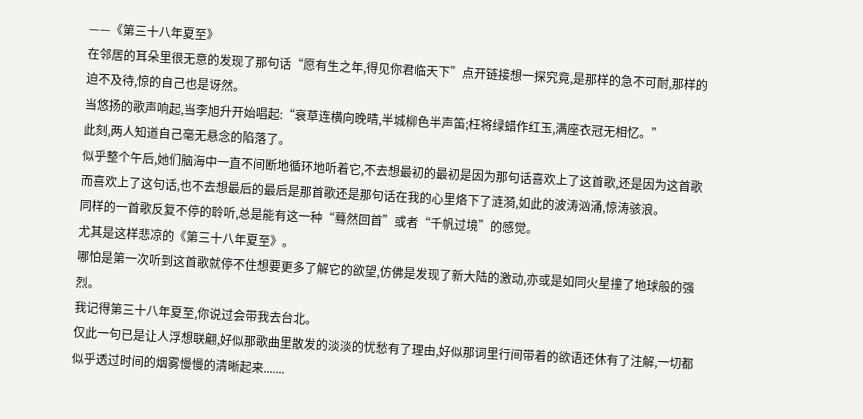——《第三十八年夏至》
在邻居的耳朵里很无意的发现了那句话“愿有生之年,得见你君临天下”点开链接想一探究竟,是那样的急不可耐,那样的迫不及待,惊的自己也是讶然。
当悠扬的歌声响起,当李旭升开始唱起:“衰草连横向晚晴,半城柳色半声笛;枉将绿蜡作红玉,满座衣冠无相忆。”
此刻,两人知道自己毫无悬念的陷落了。
似乎整个午后,她们脑海中一直不间断地循环地听着它,不去想最初的最初是因为那句话喜欢上了这首歌,还是因为这首歌而喜欢上了这句话,也不去想最后的最后是那首歌还是那句话在我的心里烙下了涟漪,如此的波涛汹涌,惊涛骇浪。
同样的一首歌反复不停的聆听,总是能有这一种“蓦然回首”或者“千帆过境”的感觉。
尤其是这样悲凉的《第三十八年夏至》。
哪怕是第一次听到这首歌就停不住想要更多了解它的欲望,仿佛是发现了新大陆的激动,亦或是如同火星撞了地球般的强烈。
我记得第三十八年夏至,你说过会带我去台北。
仅此一句已是让人浮想联翩,好似那歌曲里散发的淡淡的忧愁有了理由,好似那词里行间带着的欲语还休有了注解,一切都似乎透过时间的烟雾慢慢的清晰起来.......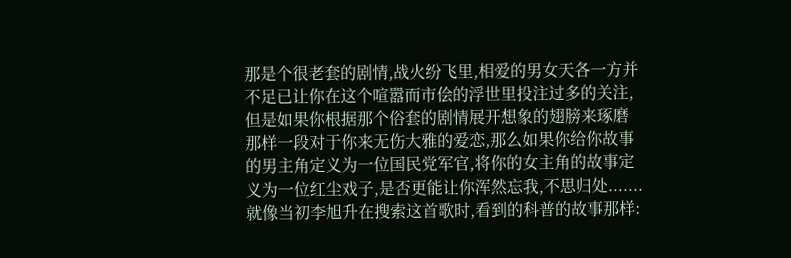那是个很老套的剧情,战火纷飞里,相爱的男女天各一方并不足已让你在这个喧嚣而市侩的浮世里投注过多的关注,但是如果你根据那个俗套的剧情展开想象的翅膀来琢磨那样一段对于你来无伤大雅的爱恋,那么如果你给你故事的男主角定义为一位国民党军官,将你的女主角的故事定义为一位红尘戏子,是否更能让你浑然忘我,不思归处.......
就像当初李旭升在搜索这首歌时,看到的科普的故事那样: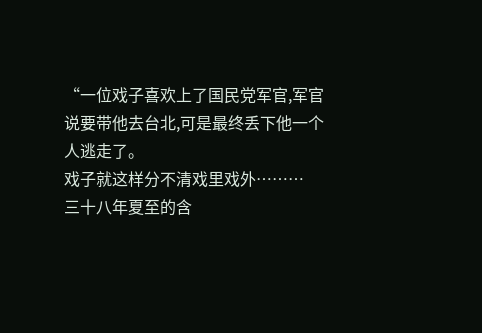“一位戏子喜欢上了国民党军官,军官说要带他去台北,可是最终丢下他一个人逃走了。
戏子就这样分不清戏里戏外………
三十八年夏至的含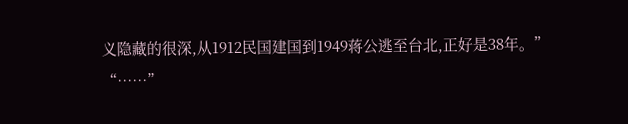义隐藏的很深,从1912民国建国到1949蒋公逃至台北,正好是38年。”
“……”